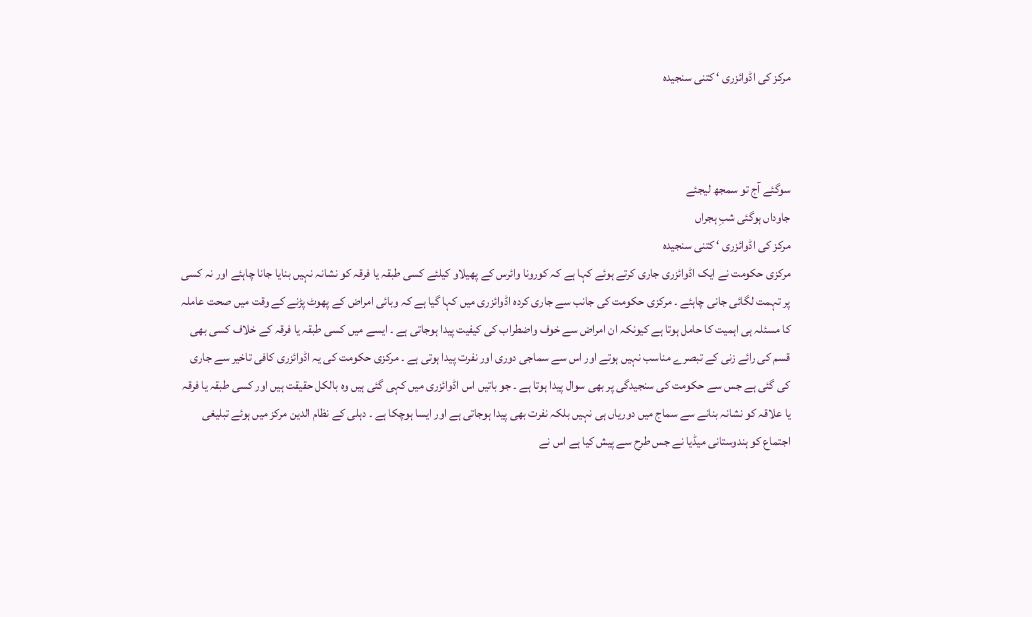مرکز کی اڈوائزری ‘ کتنی سنجیدہ



سوگئے آج تو سمجھ لیجئے
جاوداں ہوگئی شبِ ہجراں
مرکز کی اڈوائزری ‘ کتنی سنجیدہ
مرکزی حکومت نے ایک اڈوائزری جاری کرتے ہوئے کہا ہے کہ کورونا وائرس کے پھیلاو کیلئے کسی طبقہ یا فرقہ کو نشانہ نہیں بنایا جانا چاہئے اور نہ کسی پر تہمت لگائی جانی چاہئے ۔ مرکزی حکومت کی جانب سے جاری کردہ اڈوائزری میں کہا گیا ہے کہ وبائی امراض کے پھوٹ پڑنے کے وقت میں صحت عاملہ کا مسئلہ ہی اہمیت کا حامل ہوتا ہے کیونکہ ان امراض سے خوف واضطراب کی کیفیت پیدا ہوجاتی ہے ۔ ایسے میں کسی طبقہ یا فرقہ کے خلاف کسی بھی قسم کی رائے زنی کے تبصرے مناسب نہیں ہوتے اور اس سے سماجی دوری اور نفرت پیدا ہوتی ہے ۔ مرکزی حکومت کی یہ اڈوائزری کافی تاخیر سے جاری کی گئی ہے جس سے حکومت کی سنجیدگی پر بھی سوال پیدا ہوتا ہے ۔ جو باتیں اس اڈوائزری میں کہی گئی ہیں وہ بالکل حقیقت ہیں اور کسی طبقہ یا فرقہ یا علاقہ کو نشانہ بنانے سے سماج میں دوریاں ہی نہیں بلکہ نفرت بھی پیدا ہوجاتی ہے اور ایسا ہوچکا ہے ۔ دہلی کے نظام الدین مرکز میں ہوئے تبلیغی اجتماع کو ہندوستانی میڈیا نے جس طرح سے پیش کیا ہے اس نے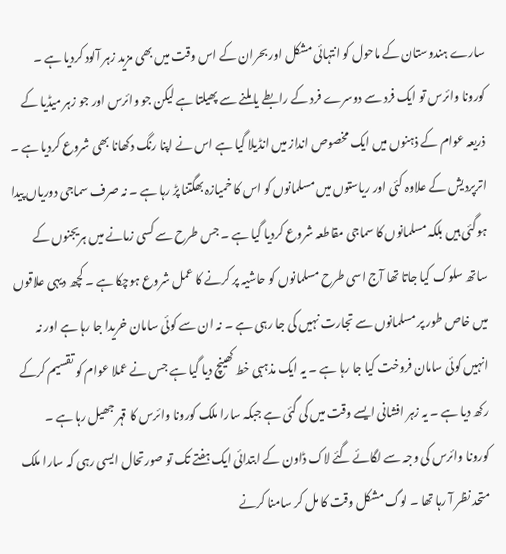سارے ہندوستان کے ماحول کو انتہائی مشکل اور بحران کے اس وقت میں بھی مزید زہر آلود کردیا ہے ۔ کورونا وائرس تو ایک فرد سے دوسرے فرد کے رابطے یا ملنے سے پھیلتا ہے لیکن جو وائرس اور جو زہر میڈیا کے ذریعہ عوام کے ذہنوں میں ایک مخصوص انداز میں انڈیلا گیا ہے اس نے اپنا رنگ دکھانا بھی شروع کردیا ہے ۔ اترپردیش کے علاوہ کئی اور ریاستوں میں مسلمانوں کو اس کا خمیازہ بھگتنا پڑ رہا ہے ۔ نہ صرف سماجی دوریاں پیدا ہوگئی ہیں بلکہ مسلمانوں کا سماجی مقاطعہ شروع کردیا گیا ہے ۔ جس طرح سے کسی زمانے میں ہریجنوں کے ساتھ سلوک کیا جاتا تھا آج اسی طرح مسلمانوں کو حاشیہ پر کرنے کا عمل شروع ہوچکا ہے ۔ کچھ دیہی علاقوں میں خاص طور پر مسلمانوں سے تجارت نہیں کی جا رہی ہے ۔ نہ ان سے کوئی سامان خریدا جا رہا ہے اور نہ انہیں کوئی سامان فروخت کیا جا رہا ہے ۔ یہ ایک مذہبی خط کھینچ دیا گیا ہے جس نے عملا عوام کو تقسیم کرکے رکھ دیا ہے ۔ یہ زہر افشانی ایسے وقت میں کی گئی ہے جبکہ سارا ملک کورونا وائرس کا قہر جھیل رہا ہے ۔
کورونا وائرس کی وجہ سے لگائے گئے لاک ڈاون کے ابتدائی ایک ہفتے تک تو صورتحال ایسی رہی کہ سارا ملک متحد نظر آ رہا تھا ۔ لوگ مشکل وقت کا مل کر سامنا کرنے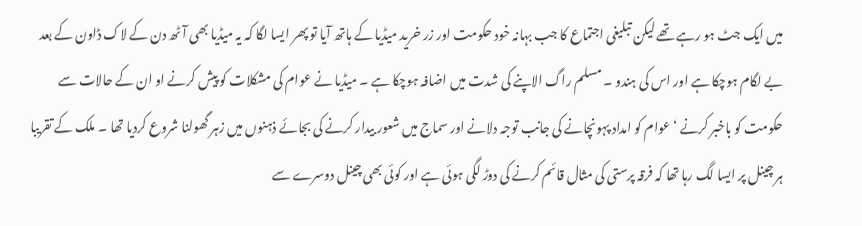میں ایک جٹ ہو رہے تھے لیکن تبلیغی اجتماع کا جب بہانہ خود حکومت اور زر خرید میڈیا کے ہاتھ آیا تو پھر ایسا لگا کہ یہ میڈیا بھی آٹھ دن کے لاک ڈاون کے بعد بے لگام ہوچکا ہے اور اس کی ہندو ۔ مسلم راگ الاپنے کی شدت میں اضافہ ہوچکا ہے ۔ میڈیا نے عوام کی مشکلات کو پیش کرنے او ان کے حالات سے حکومت کو باخبر کرنے ‘ عوام کو امداد پہونچانے کی جانب توجہ دلانے اور سماج میں شعور بیدار کرنے کی بجائے ذہنوں میں زہر گھولنا شروع کردیا تھا ۔ ملک کے تقریبا ہر چینل پر ایسا لگ رہا تھا کہ فرقہ پرستی کی مثال قائم کرنے کی دوڑ لگی ہوئی ہے اور کوئی بھی چینل دوسرے سے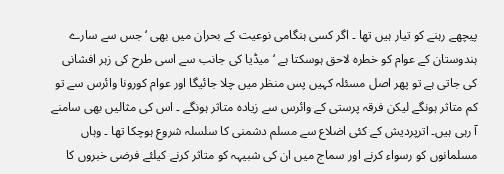پیچھے رہنے کو تیار ہیں تھا ۔ اگر کسی ہنگامی نوعیت کے بحران میں بھی ‘ جس سے سارے ہندوستان کے عوام کو خطرہ لاحق ہوسکتا ہے ‘ میڈیا کی جانب سے اسی طرح کی زہر افشانی کی جاتی ہے تو پھر اصل مسئلہ کہیں پس منظر میں چلا جائیگا اور عوام کورونا وائرس سے تو کم متاثر ہونگے لیکن فرقہ پرستی کے وائرس سے زیادہ متاثر ہونگے ۔ اس کی مثالیں بھی سامنے آ رہی ہیں۔ اترپردیش کے کئی اضلاع سے مسلم دشمنی کا سلسلہ شروع ہوچکا تھا ۔ وہاں مسلمانوں کو رسواء کرنے اور سماج میں ان کی شبیہہ کو متاثر کرنے کیلئے فرضی خبروں کا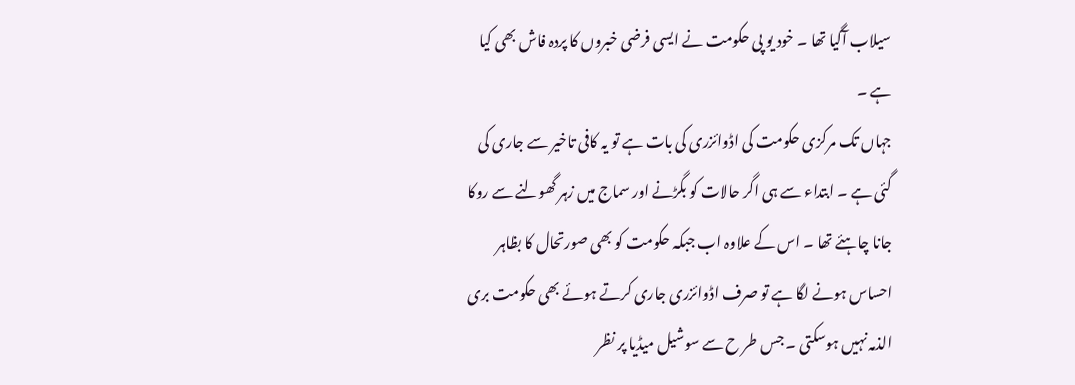سیلاب آگیا تھا ۔ خود یو پی حکومت نے ایسی فرضی خبروں کا پردہ فاش بھی کیا ہے ۔
جہاں تک مرکزی حکومت کی اڈوائزری کی بات ہے تو یہ کافی تاخیر سے جاری کی گئی ہے ۔ ابتداء سے ہی اگر حالات کو بگڑنے اور سماج میں زہر گھولنے سے روکا جانا چاہئے تھا ۔ اس کے علاوہ اب جبکہ حکومت کو بھی صورتحال کا بظاہر احساس ہونے لگا ہے تو صرف اڈوائزری جاری کرتے ہوئے بھی حکومت بری الذمہ نہیں ہوسکتی ۔ جس طر ح سے سوشیل میڈیا پر نظر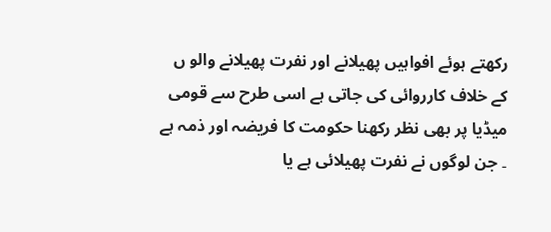رکھتے ہوئے افواہیں پھیلانے اور نفرت پھیلانے والو ں کے خلاف کارروائی کی جاتی ہے اسی طرح سے قومی میڈیا پر بھی نظر رکھنا حکومت کا فریضہ اور ذمہ ہے ۔ جن لوگوں نے نفرت پھیلائی ہے یا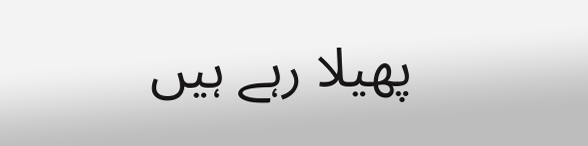پھیلا رہے ہیں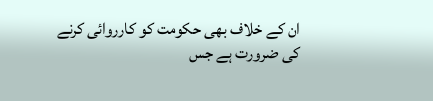ان کے خلاف بھی حکومت کو کارروائی کرنے کی ضرورت ہے جس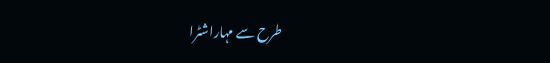طرح سے مہاراشٹرا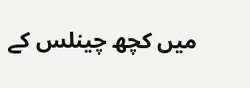میں کچھ چینلس کے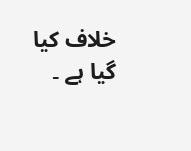خلاف کیا گیا ہے ۔